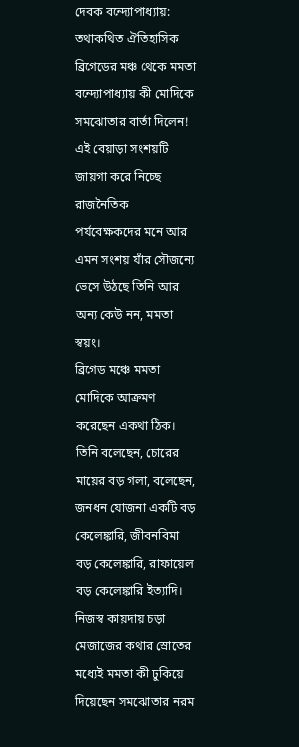দেবক বন্দ্যোপাধ্যায়:
তথাকথিত ঐতিহাসিক ব্রিগেডের মঞ্চ থেকে মমতা বন্দ্যোপাধ্যায় কী মোদিকে সমঝোতার বার্তা দিলেন!
এই বেয়াড়া সংশয়টি জায়গা করে নিচ্ছে রাজনৈতিক পর্যবেক্ষকদের মনে আর এমন সংশয় যাঁর সৌজন্যে ভেসে উঠছে তিনি আর অন্য কেউ নন, মমতা স্বয়ং।
ব্রিগেড মঞ্চে মমতা মোদিকে আক্রমণ করেছেন একথা ঠিক। তিনি বলেছেন, চোরের মায়ের বড় গলা, বলেছেন, জনধন যোজনা একটি বড় কেলেঙ্কারি, জীবনবিমা বড় কেলেঙ্কারি, রাফায়েল বড় কেলেঙ্কারি ইত্যাদি। নিজস্ব কায়দায় চড়া মেজাজের কথার স্রোতের মধ্যেই মমতা কী ঢুকিয়ে দিয়েছেন সমঝোতার নরম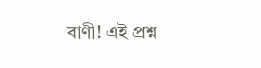বাণী! এই প্রশ্ন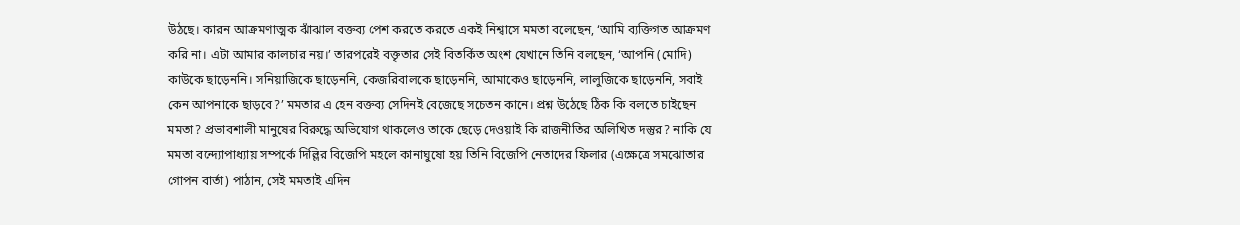উঠছে। কারন আক্রমণাত্মক ঝাঁঝাল বক্তব্য পেশ করতে করতে একই নিশ্বাসে মমতা বলেছেন, ‘আমি ব্যক্তিগত আক্রমণ করি না। এটা আমার কালচার নয়।’ তারপরেই বক্তৃতার সেই বিতর্কিত অংশ যেখানে তিনি বলছেন, ‘আপনি (মোদি) কাউকে ছাড়েননি। সনিয়াজিকে ছাড়েননি, কেজরিবালকে ছাড়েননি, আমাকেও ছাড়েননি, লালুজিকে ছাড়েননি, সবাই কেন আপনাকে ছাড়বে?’ মমতার এ হেন বক্তব্য সেদিনই বেজেছে সচেতন কানে। প্রশ্ন উঠেছে ঠিক কি বলতে চাইছেন মমতা? প্রভাবশালী মানুষের বিরুদ্ধে অভিযোগ থাকলেও তাকে ছেড়ে দেওয়াই কি রাজনীতির অলিখিত দস্তুর? নাকি যে মমতা বন্দ্যোপাধ্যায় সম্পর্কে দিল্লির বিজেপি মহলে কানাঘুষো হয় তিনি বিজেপি নেতাদের ফিলার (এক্ষেত্রে সমঝোতার গোপন বার্তা) পাঠান, সেই মমতাই এদিন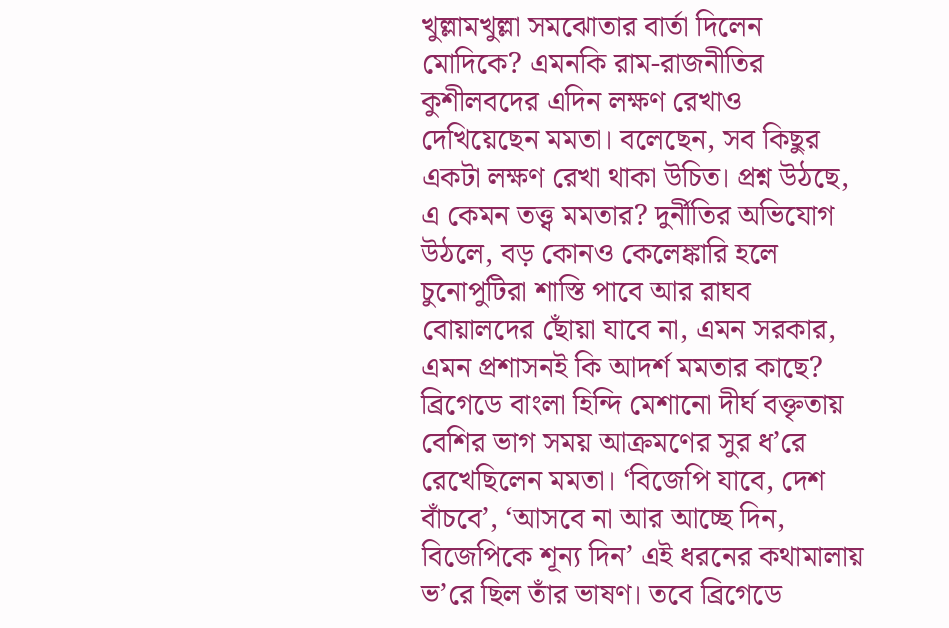খুল্লামখুল্লা সমঝোতার বার্তা দিলেন মোদিকে? এমনকি রাম-রাজনীতির কুশীলবদের এদিন লক্ষণ রেখাও দেখিয়েছেন মমতা। বলেছেন, সব কিছুর একটা লক্ষণ রেখা থাকা উচিত। প্রশ্ন উঠছে, এ কেমন তত্ত্ব মমতার? দুর্নীতির অভিযোগ উঠলে, বড় কোনও কেলেঙ্কারি হলে চুনোপুটিরা শাস্তি পাবে আর রাঘব বোয়ালদের ছোঁয়া যাবে না, এমন সরকার, এমন প্রশাসনই কি আদর্শ মমতার কাছে?
ব্রিগেডে বাংলা হিন্দি মেশানো দীর্ঘ বক্তৃতায় বেশির ভাগ সময় আক্রমণের সুর ধ’রে রেখেছিলেন মমতা। ‘বিজেপি যাবে, দেশ বাঁচবে’, ‘আসবে না আর আচ্ছে দিন, বিজেপিকে শূন্য দিন’ এই ধরনের কথামালায় ভ’রে ছিল তাঁর ভাষণ। তবে ব্রিগেডে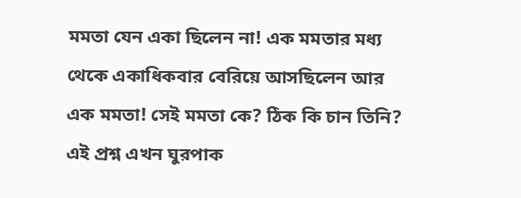মমতা যেন একা ছিলেন না! এক মমতার মধ্য থেকে একাধিকবার বেরিয়ে আসছিলেন আর এক মমতা! সেই মমতা কে? ঠিক কি চান তিনি? এই প্রশ্ন এখন ঘুরপাক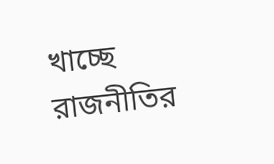খাচ্ছে রাজনীতির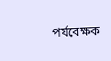পর্যবেক্ষক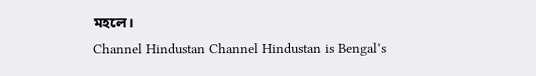মহলে।
Channel Hindustan Channel Hindustan is Bengal’s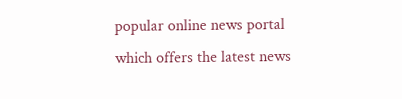popular online news portal which offers the latest news